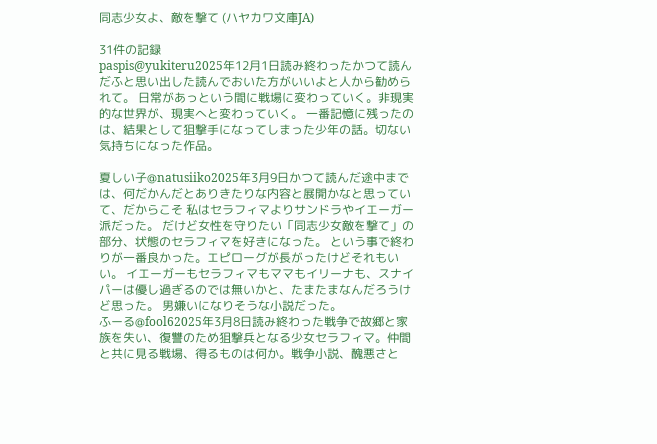同志少女よ、敵を撃て (ハヤカワ文庫JA)

31件の記録
paspis@yukiteru2025年12月1日読み終わったかつて読んだふと思い出した読んでおいた方がいいよと人から勧められて。 日常があっという間に戦場に変わっていく。非現実的な世界が、現実へと変わっていく。 一番記憶に残ったのは、結果として狙撃手になってしまった少年の話。切ない気持ちになった作品。

夏しい子@natusiiko2025年3月9日かつて読んだ途中までは、何だかんだとありきたりな内容と展開かなと思っていて、だからこそ 私はセラフィマよりサンドラやイエーガー派だった。 だけど女性を守りたい「同志少女敵を撃て」の部分、状態のセラフィマを好きになった。 という事で終わりが一番良かった。エピローグが長がったけどそれもいい。 イエーガーもセラフィマもママもイリーナも、スナイパーは優し過ぎるのでは無いかと、たまたまなんだろうけど思った。 男嫌いになりそうな小説だった。
ふーる@fool62025年3月8日読み終わった戦争で故郷と家族を失い、復讐のため狙撃兵となる少女セラフィマ。仲間と共に見る戦場、得るものは何か。戦争小説、醜悪さと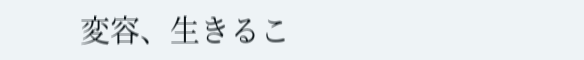変容、生きるこ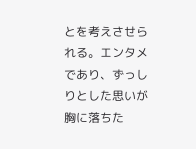とを考えさせられる。エンタメであり、ずっしりとした思いが胸に落ちた